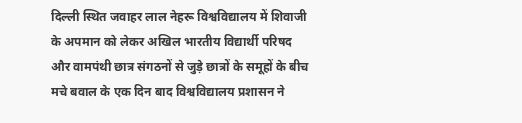दिल्ली स्थित जवाहर लाल नेहरू विश्वविद्यालय में शिवाजी के अपमान को लेकर अखिल भारतीय विद्यार्थी परिषद और वामपंथी छात्र संगठनों से जुड़े छात्रों के समूहों के बीच मचे बवाल के एक दिन बाद विश्वविद्यालय प्रशासन ने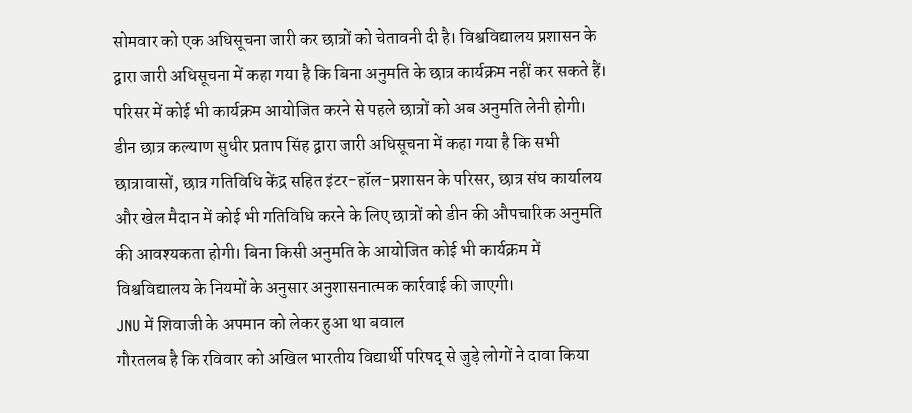सोमवार को एक अधिसूचना जारी कर छात्रों को चेतावनी दी है। विश्वविद्यालय प्रशासन के द्वारा जारी अधिसूचना में कहा गया है कि बिना अनुमति के छात्र कार्यक्रम नहीं कर सकते हैं। परिसर में कोई भी कार्यक्रम आयोजित करने से पहले छात्रों को अब अनुमति लेनी होगी।
डीन छात्र कल्याण सुधीर प्रताप सिंह द्वारा जारी अधिसूचना में कहा गया है कि सभी छात्रावासों, छात्र गतिविधि केंद्र सहित इंटर-हॉल-प्रशासन के परिसर, छात्र संघ कार्यालय और खेल मैदान में कोई भी गतिविधि करने के लिए छात्रों को डीन की औपचारिक अनुमति की आवश्यकता होगी। बिना किसी अनुमति के आयोजित कोई भी कार्यक्रम में विश्वविद्यालय के नियमों के अनुसार अनुशासनात्मक कार्रवाई की जाएगी।
JNU में शिवाजी के अपमान को लेकर हुआ था बवाल
गौरतलब है कि रविवार को अखिल भारतीय विद्यार्थी परिषद् से जुड़े लोगों ने दावा किया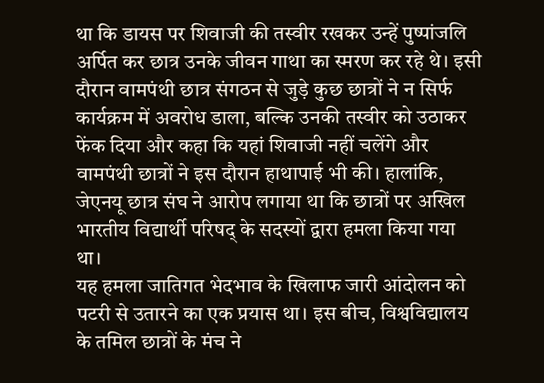था कि डायस पर शिवाजी की तस्वीर रखकर उन्हें पुष्पांजलि अर्पित कर छात्र उनके जीवन गाथा का स्मरण कर रहे थे। इसी दौरान वामपंथी छात्र संगठन से जुड़े कुछ छात्रों ने न सिर्फ कार्यक्रम में अवरोध डाला, बल्कि उनकी तस्वीर को उठाकर फेंक दिया और कहा कि यहां शिवाजी नहीं चलेंगे और वामपंथी छात्रों ने इस दौरान हाथापाई भी की। हालांकि, जेएनयू छात्र संघ ने आरोप लगाया था कि छात्रों पर अखिल भारतीय विद्यार्थी परिषद् के सदस्यों द्वारा हमला किया गया था।
यह हमला जातिगत भेदभाव के खिलाफ जारी आंदोलन को पटरी से उतारने का एक प्रयास था। इस बीच, विश्वविद्यालय के तमिल छात्रों के मंच ने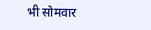भी सोमवार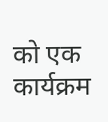को एक कार्यक्रम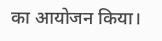का आयोजन किया।